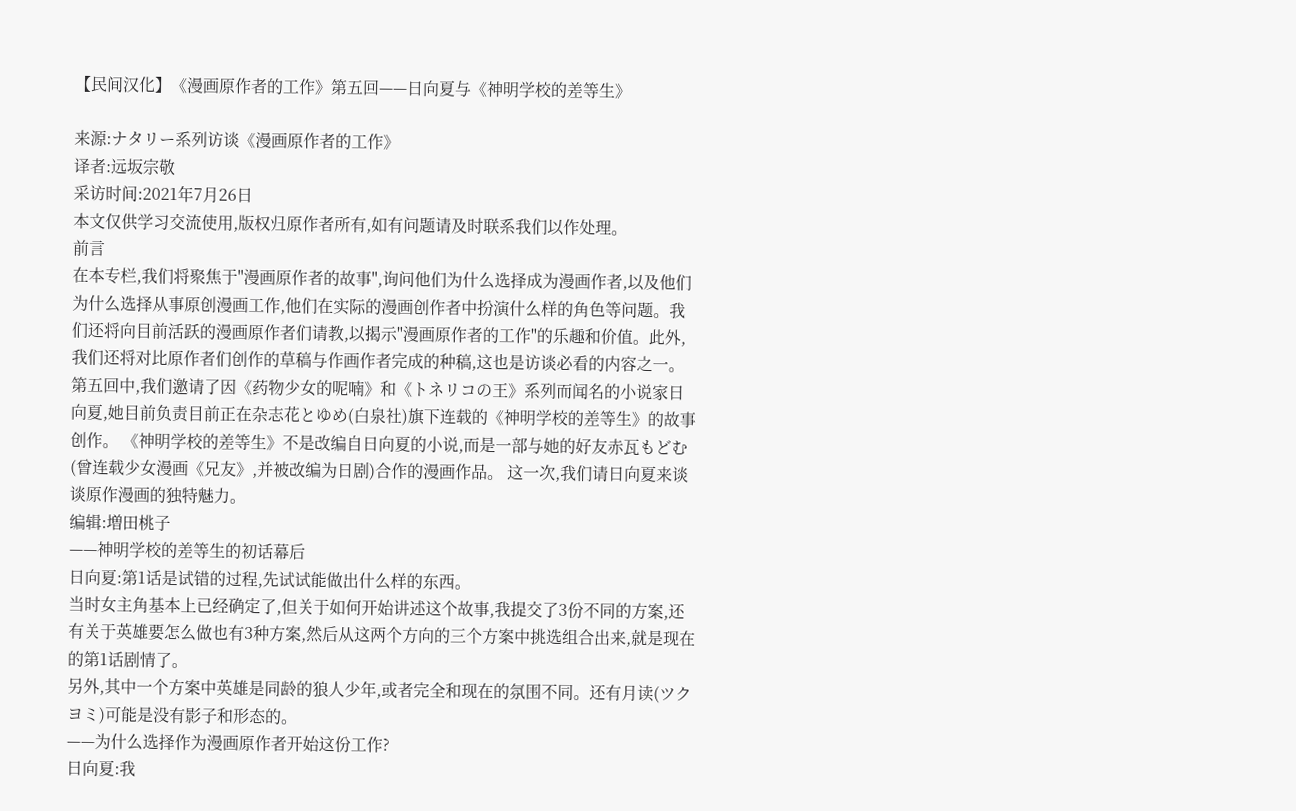【民间汉化】《漫画原作者的工作》第五回——日向夏与《神明学校的差等生》

来源:ナタリー系列访谈《漫画原作者的工作》
译者:远坂宗敬
采访时间:2021年7月26日
本文仅供学习交流使用,版权归原作者所有,如有问题请及时联系我们以作处理。
前言
在本专栏,我们将聚焦于"漫画原作者的故事",询问他们为什么选择成为漫画作者,以及他们为什么选择从事原创漫画工作,他们在实际的漫画创作者中扮演什么样的角色等问题。我们还将向目前活跃的漫画原作者们请教,以揭示"漫画原作者的工作"的乐趣和价值。此外,我们还将对比原作者们创作的草稿与作画作者完成的种稿,这也是访谈必看的内容之一。
第五回中,我们邀请了因《药物少女的呢喃》和《トネリコの王》系列而闻名的小说家日向夏,她目前负责目前正在杂志花とゆめ(白泉社)旗下连载的《神明学校的差等生》的故事创作。 《神明学校的差等生》不是改编自日向夏的小说,而是一部与她的好友赤瓦もどむ(曾连载少女漫画《兄友》,并被改编为日剧)合作的漫画作品。 这一次,我们请日向夏来谈谈原作漫画的独特魅力。
编辑:増田桃子
——神明学校的差等生的初话幕后
日向夏:第1话是试错的过程,先试试能做出什么样的东西。
当时女主角基本上已经确定了,但关于如何开始讲述这个故事,我提交了3份不同的方案,还有关于英雄要怎么做也有3种方案,然后从这两个方向的三个方案中挑选组合出来,就是现在的第1话剧情了。
另外,其中一个方案中英雄是同龄的狼人少年,或者完全和现在的氛围不同。还有月读(ツクヨミ)可能是没有影子和形态的。
——为什么选择作为漫画原作者开始这份工作?
日向夏:我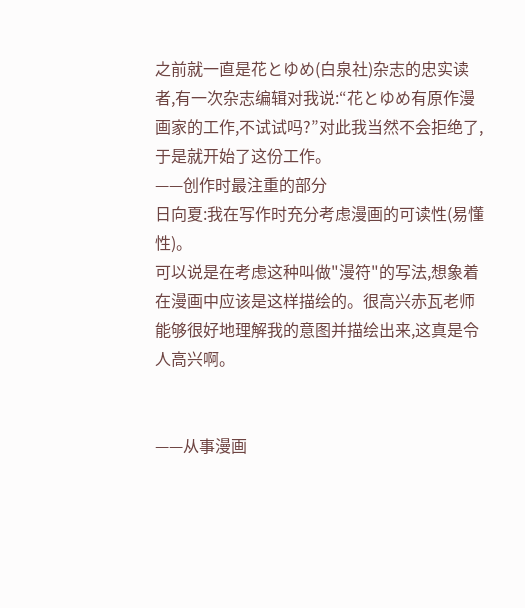之前就一直是花とゆめ(白泉社)杂志的忠实读者,有一次杂志编辑对我说:“花とゆめ有原作漫画家的工作,不试试吗?”对此我当然不会拒绝了,于是就开始了这份工作。
——创作时最注重的部分
日向夏:我在写作时充分考虑漫画的可读性(易懂性)。
可以说是在考虑这种叫做"漫符"的写法,想象着在漫画中应该是这样描绘的。很高兴赤瓦老师能够很好地理解我的意图并描绘出来,这真是令人高兴啊。


——从事漫画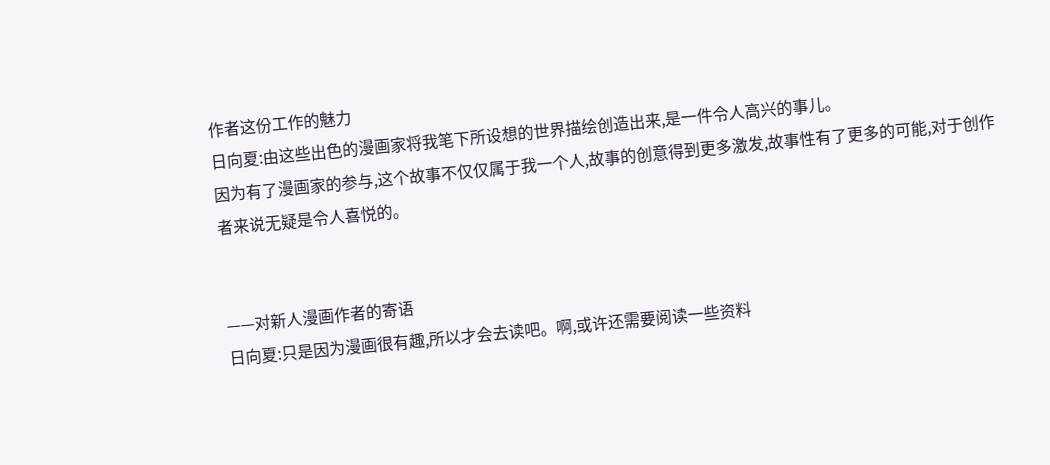作者这份工作的魅力
日向夏:由这些出色的漫画家将我笔下所设想的世界描绘创造出来,是一件令人高兴的事儿。
因为有了漫画家的参与,这个故事不仅仅属于我一个人,故事的创意得到更多激发,故事性有了更多的可能,对于创作者来说无疑是令人喜悦的。


——对新人漫画作者的寄语
日向夏:只是因为漫画很有趣,所以才会去读吧。啊,或许还需要阅读一些资料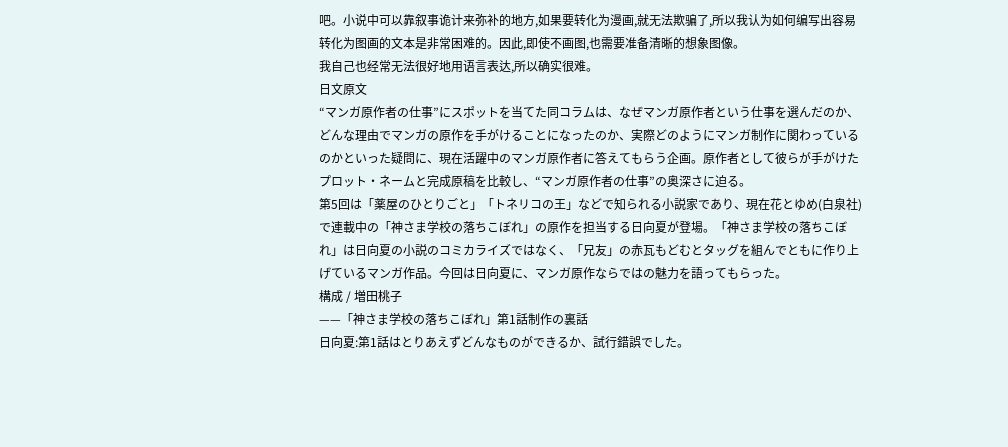吧。小说中可以靠叙事诡计来弥补的地方,如果要转化为漫画,就无法欺骗了,所以我认为如何编写出容易转化为图画的文本是非常困难的。因此,即使不画图,也需要准备清晰的想象图像。
我自己也经常无法很好地用语言表达,所以确实很难。
日文原文
“マンガ原作者の仕事”にスポットを当てた同コラムは、なぜマンガ原作者という仕事を選んだのか、どんな理由でマンガの原作を手がけることになったのか、実際どのようにマンガ制作に関わっているのかといった疑問に、現在活躍中のマンガ原作者に答えてもらう企画。原作者として彼らが手がけたプロット・ネームと完成原稿を比較し、“マンガ原作者の仕事”の奥深さに迫る。
第5回は「薬屋のひとりごと」「トネリコの王」などで知られる小説家であり、現在花とゆめ(白泉社)で連載中の「神さま学校の落ちこぼれ」の原作を担当する日向夏が登場。「神さま学校の落ちこぼれ」は日向夏の小説のコミカライズではなく、「兄友」の赤瓦もどむとタッグを組んでともに作り上げているマンガ作品。今回は日向夏に、マンガ原作ならではの魅力を語ってもらった。
構成 / 増田桃子
——「神さま学校の落ちこぼれ」第1話制作の裏話
日向夏:第1話はとりあえずどんなものができるか、試行錯誤でした。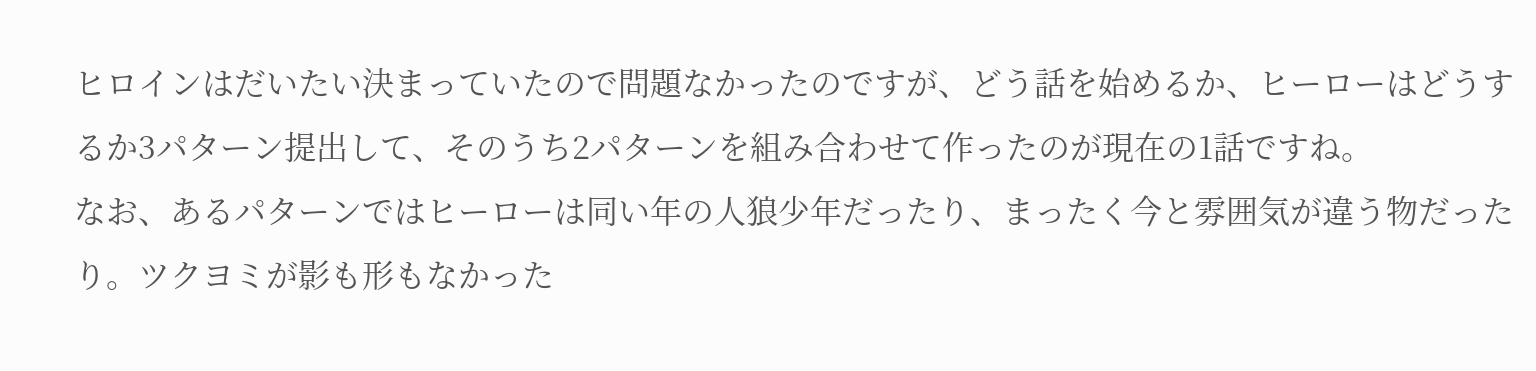ヒロインはだいたい決まっていたので問題なかったのですが、どう話を始めるか、ヒーローはどうするか3パターン提出して、そのうち2パターンを組み合わせて作ったのが現在の1話ですね。
なお、あるパターンではヒーローは同い年の人狼少年だったり、まったく今と雰囲気が違う物だったり。ツクヨミが影も形もなかった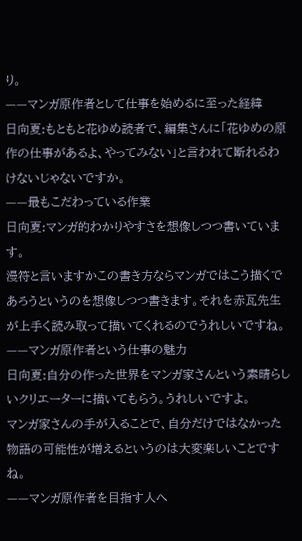り。
——マンガ原作者として仕事を始めるに至った経緯
日向夏:もともと花ゆめ読者で、編集さんに「花ゆめの原作の仕事があるよ、やってみない」と言われて断れるわけないじゃないですか。
——最もこだわっている作業
日向夏:マンガ的わかりやすさを想像しつつ書いています。
漫符と言いますかこの書き方ならマンガではこう描くであろうというのを想像しつつ書きます。それを赤瓦先生が上手く読み取って描いてくれるのでうれしいですね。
——マンガ原作者という仕事の魅力
日向夏:自分の作った世界をマンガ家さんという素晴らしいクリエーターに描いてもらう。うれしいですよ。
マンガ家さんの手が入ることで、自分だけではなかった物語の可能性が増えるというのは大変楽しいことですね。
——マンガ原作者を目指す人へ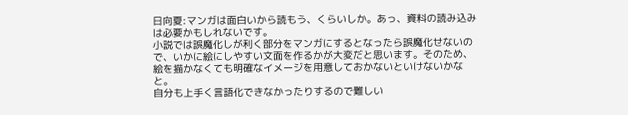日向夏:マンガは面白いから読もう、くらいしか。あっ、資料の読み込みは必要かもしれないです。
小説では誤魔化しが利く部分をマンガにするとなったら誤魔化せないので、いかに絵にしやすい文面を作るかが大変だと思います。そのため、絵を描かなくても明確なイメージを用意しておかないといけないかなと。
自分も上手く言語化できなかったりするので難しい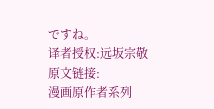ですね。
译者授权:远坂宗敬
原文链接:
漫画原作者系列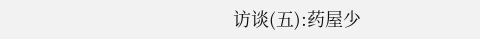访谈(五):药屋少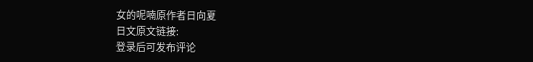女的呢喃原作者日向夏
日文原文链接:
登录后可发布评论